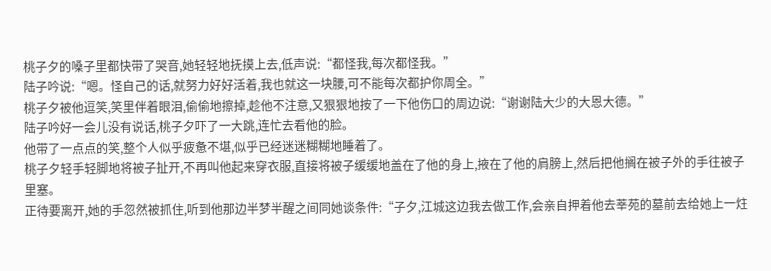桃子夕的嗓子里都快带了哭音,她轻轻地抚摸上去,低声说:“都怪我,每次都怪我。”
陆子吟说:“嗯。怪自己的话,就努力好好活着,我也就这一块腰,可不能每次都护你周全。”
桃子夕被他逗笑,笑里伴着眼泪,偷偷地擦掉,趁他不注意,又狠狠地按了一下他伤口的周边说:“谢谢陆大少的大恩大德。”
陆子吟好一会儿没有说话,桃子夕吓了一大跳,连忙去看他的脸。
他带了一点点的笑,整个人似乎疲惫不堪,似乎已经迷迷糊糊地睡着了。
桃子夕轻手轻脚地将被子扯开,不再叫他起来穿衣服,直接将被子缓缓地盖在了他的身上,掖在了他的肩膀上,然后把他搁在被子外的手往被子里塞。
正待要离开,她的手忽然被抓住,听到他那边半梦半醒之间同她谈条件:“子夕,江城这边我去做工作,会亲自押着他去莘苑的墓前去给她上一炷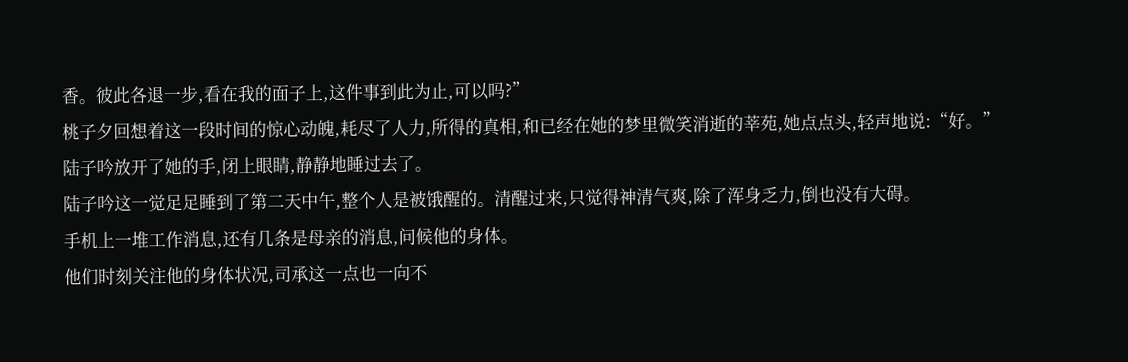香。彼此各退一步,看在我的面子上,这件事到此为止,可以吗?”
桃子夕回想着这一段时间的惊心动魄,耗尽了人力,所得的真相,和已经在她的梦里微笑消逝的莘苑,她点点头,轻声地说:“好。”
陆子吟放开了她的手,闭上眼睛,静静地睡过去了。
陆子吟这一觉足足睡到了第二天中午,整个人是被饿醒的。清醒过来,只觉得神清气爽,除了浑身乏力,倒也没有大碍。
手机上一堆工作消息,还有几条是母亲的消息,问候他的身体。
他们时刻关注他的身体状况,司承这一点也一向不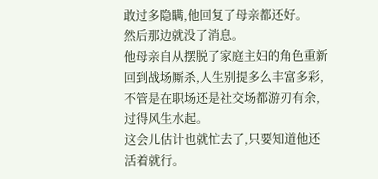敢过多隐瞒,他回复了母亲都还好。
然后那边就没了消息。
他母亲自从摆脱了家庭主妇的角色重新回到战场厮杀,人生别提多么丰富多彩,不管是在职场还是社交场都游刃有余,过得风生水起。
这会儿估计也就忙去了,只要知道他还活着就行。